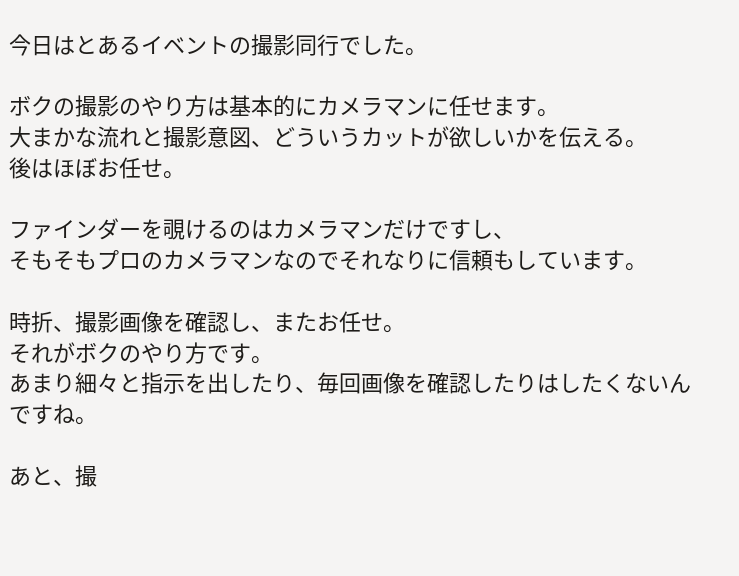今日はとあるイベントの撮影同行でした。

ボクの撮影のやり方は基本的にカメラマンに任せます。
大まかな流れと撮影意図、どういうカットが欲しいかを伝える。
後はほぼお任せ。

ファインダーを覗けるのはカメラマンだけですし、
そもそもプロのカメラマンなのでそれなりに信頼もしています。

時折、撮影画像を確認し、またお任せ。
それがボクのやり方です。
あまり細々と指示を出したり、毎回画像を確認したりはしたくないんですね。

あと、撮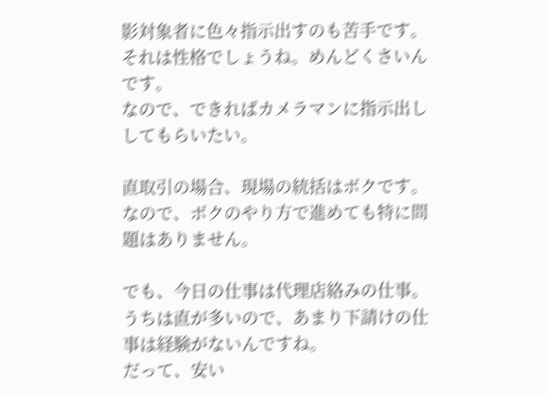影対象者に色々指示出すのも苦手です。
それは性格でしょうね。めんどくさいんです。
なので、できればカメラマンに指示出ししてもらいたい。

直取引の場合、現場の統括はボクです。
なので、ボクのやり方で進めても特に問題はありません。

でも、今日の仕事は代理店絡みの仕事。
うちは直が多いので、あまり下請けの仕事は経験がないんですね。
だって、安い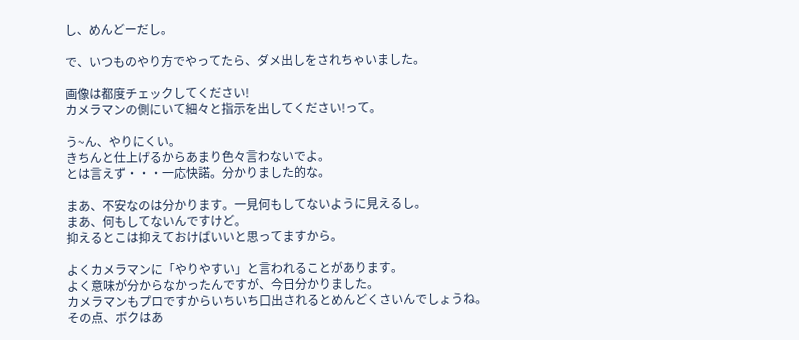し、めんどーだし。

で、いつものやり方でやってたら、ダメ出しをされちゃいました。

画像は都度チェックしてください!
カメラマンの側にいて細々と指示を出してください!って。

う~ん、やりにくい。
きちんと仕上げるからあまり色々言わないでよ。
とは言えず・・・一応快諾。分かりました的な。

まあ、不安なのは分かります。一見何もしてないように見えるし。
まあ、何もしてないんですけど。
抑えるとこは抑えておけばいいと思ってますから。

よくカメラマンに「やりやすい」と言われることがあります。
よく意味が分からなかったんですが、今日分かりました。
カメラマンもプロですからいちいち口出されるとめんどくさいんでしょうね。
その点、ボクはあ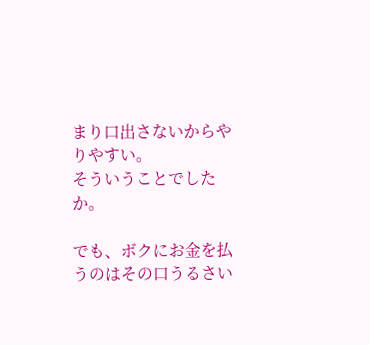まり口出さないからやりやすい。
そういうことでしたか。

でも、ボクにお金を払うのはその口うるさい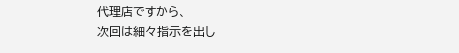代理店ですから、
次回は細々指示を出し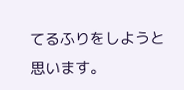てるふりをしようと思います。